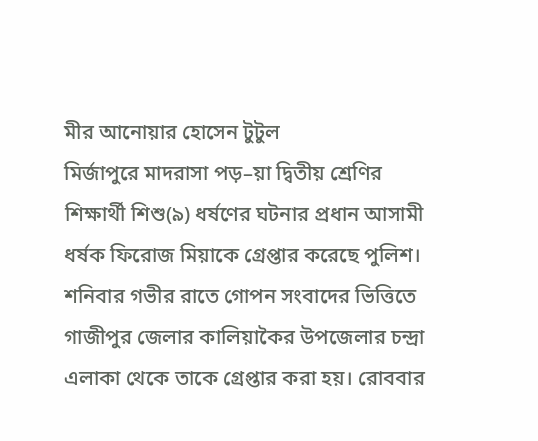মীর আনোয়ার হোসেন টুটুল
মির্জাপুরে মাদরাসা পড়–য়া দ্বিতীয় শ্রেণির শিক্ষার্থী শিশু(৯) ধর্ষণের ঘটনার প্রধান আসামী ধর্ষক ফিরোজ মিয়াকে গ্রেপ্তার করেছে পুলিশ। শনিবার গভীর রাতে গোপন সংবাদের ভিত্তিতে গাজীপুর জেলার কালিয়াকৈর উপজেলার চন্দ্রা এলাকা থেকে তাকে গ্রেপ্তার করা হয়। রোববার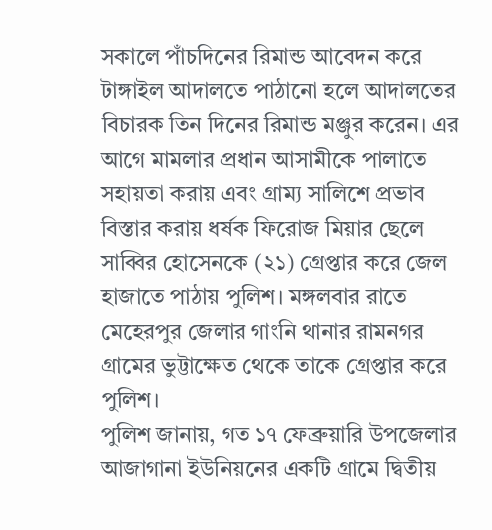সকালে পাঁচদিনের রিমান্ড আবেদন করে টাঙ্গাইল আদালতে পাঠানো হলে আদালতের বিচারক তিন দিনের রিমান্ড মঞ্জুর করেন। এর আগে মামলার প্রধান আসামীকে পালাতে সহায়তা করায় এবং গ্রাম্য সালিশে প্রভাব বিস্তার করায় ধর্ষক ফিরোজ মিয়ার ছেলে সাব্বির হোসেনকে (২১) গ্রেপ্তার করে জেল হাজাতে পাঠায় পুলিশ। মঙ্গলবার রাতে মেহেরপুর জেলার গাংনি থানার রামনগর গ্রামের ভুট্টাক্ষেত থেকে তাকে গ্রেপ্তার করে পুলিশ।
পুলিশ জানায়, গত ১৭ ফেব্রুয়ারি উপজেলার আজাগানা ইউনিয়নের একটি গ্রামে দ্বিতীয়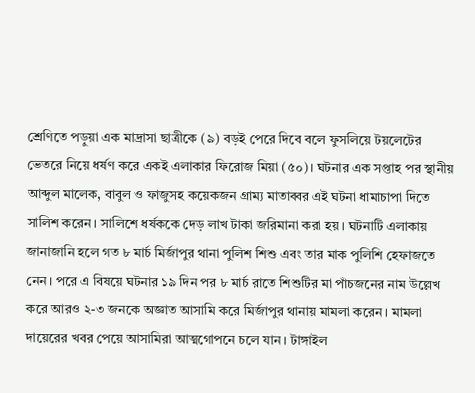শ্রেণিতে পড়ুয়া এক মাদ্রাসা ছাত্রীকে (৯) বড়ই পেরে দিবে বলে ফুসলিয়ে টয়লেটের ভেতরে নিয়ে ধর্ষণ করে একই এলাকার ফিরোজ মিয়া (৫০)। ঘটনার এক সপ্তাহ পর স্থানীয় আব্দুল মালেক, বাবুল ও ফাজুসহ কয়েকজন গ্রাম্য মাতাব্বর এই ঘটনা ধামাচাপা দিতে সালিশ করেন। সালিশে ধর্ষককে দেড় লাখ টাকা জরিমানা করা হয়। ঘটনাটি এলাকায় জানাজানি হলে গত ৮ মার্চ মির্জাপুর থানা পুলিশ শিশু এবং তার মাক পুলিশি হেফাজতে নেন। পরে এ বিষয়ে ঘটনার ১৯ দিন পর ৮ মার্চ রাতে শিশুটির মা পাঁচজনের নাম উল্লেখ করে আরও ২-৩ জনকে অজ্ঞাত আসামি করে মির্জাপুর থানায় মামলা করেন। মামলা দায়েরের খবর পেয়ে আসামিরা আত্মগোপনে চলে যান। টাঙ্গাইল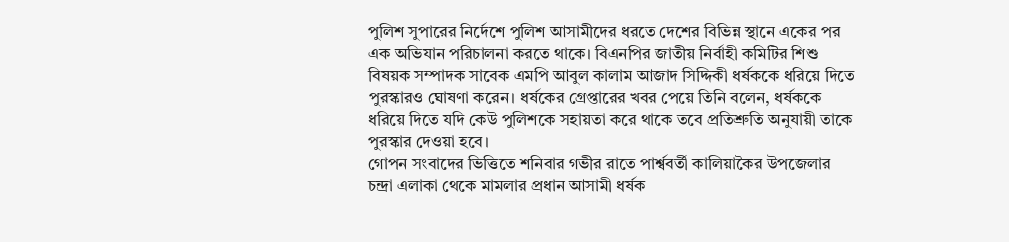পুলিশ সুপারের নির্দেশে পুলিশ আসামীদের ধরতে দেশের বিভিন্ন স্থানে একের পর এক অভিযান পরিচালনা করতে থাকে। বিএনপির জাতীয় নির্বাহী কমিটির শিশু বিষয়ক সম্পাদক সাবেক এমপি আবুল কালাম আজাদ সিদ্দিকী ধর্ষককে ধরিয়ে দিতে পুরস্কারও ঘোষণা করেন। ধর্ষকের গ্রেপ্তারের খবর পেয়ে তিনি বলেন, ধর্ষককে ধরিয়ে দিতে যদি কেউ পুলিশকে সহায়তা করে থাকে তবে প্রতিশ্রুতি অনুযায়ী তাকে পুরস্কার দেওয়া হবে।
গোপন সংবাদের ভিত্তিতে শনিবার গভীর রাতে পার্শ্ববর্তী কালিয়াকৈর উপজেলার চন্দ্রা এলাকা থেকে মামলার প্রধান আসামী ধর্ষক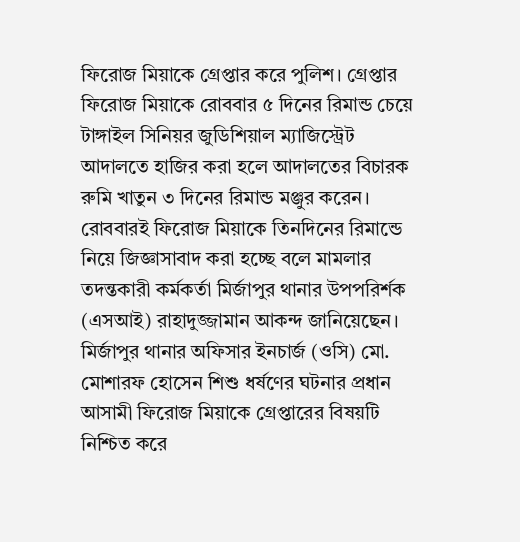ফিরোজ মিয়াকে গ্রেপ্তার করে পুলিশ। গ্রেপ্তার ফিরোজ মিয়াকে রোববার ৫ দিনের রিমান্ড চেয়ে টাঙ্গাইল সিনিয়র জুডিশিয়াল ম্যাজিস্ট্রেট আদালতে হাজির করা হলে আদালতের বিচারক রুমি খাতুন ৩ দিনের রিমান্ড মঞ্জুর করেন। রোববারই ফিরোজ মিয়াকে তিনদিনের রিমান্ডে নিয়ে জিজ্ঞাসাবাদ করা হচ্ছে বলে মামলার তদন্তকারী কর্মকর্তা মির্জাপুর থানার উপপরির্শক (এসআই) রাহাদুজ্জামান আকন্দ জানিয়েছেন।
মির্জাপুর থানার অফিসার ইনচার্জ (ওসি) মো. মোশারফ হোসেন শিশু ধর্ষণের ঘটনার প্রধান আসামী ফিরোজ মিয়াকে গ্রেপ্তারের বিষয়টি নিশ্চিত করে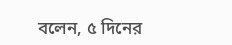বলেন, ৫ দিনের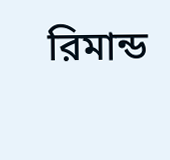রিমান্ড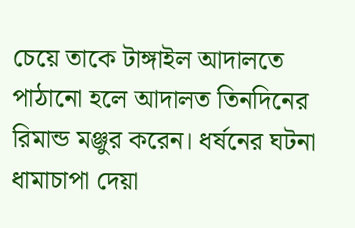চেয়ে তাকে টাঙ্গাইল আদালতে পাঠানো হলে আদালত তিনদিনের রিমান্ড মঞ্জুর করেন। ধর্ষনের ঘটনা ধামাচাপা দেয়া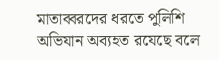মাতাব্বরদের ধরতে পুলিশি অভিযান অব্যহত রযেছে বলে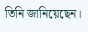তিনি জানিয়েছেন।